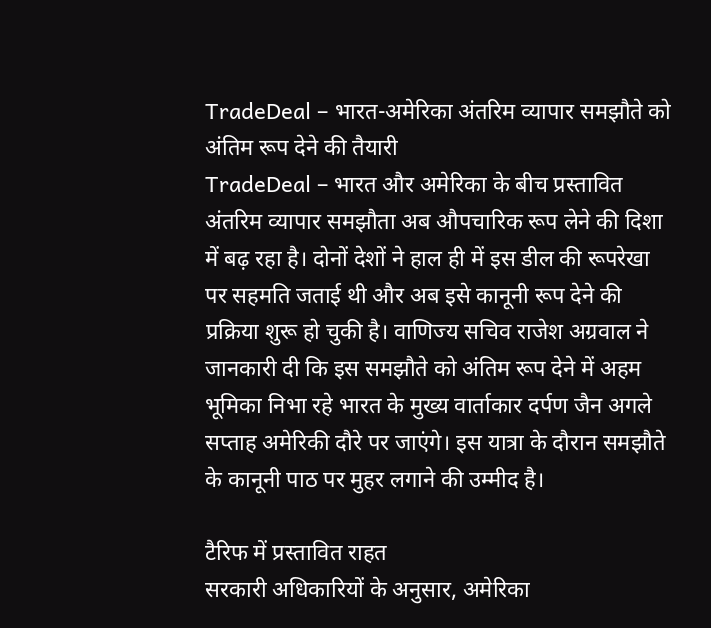TradeDeal – भारत-अमेरिका अंतरिम व्यापार समझौते को अंतिम रूप देने की तैयारी
TradeDeal – भारत और अमेरिका के बीच प्रस्तावित अंतरिम व्यापार समझौता अब औपचारिक रूप लेने की दिशा में बढ़ रहा है। दोनों देशों ने हाल ही में इस डील की रूपरेखा पर सहमति जताई थी और अब इसे कानूनी रूप देने की प्रक्रिया शुरू हो चुकी है। वाणिज्य सचिव राजेश अग्रवाल ने जानकारी दी कि इस समझौते को अंतिम रूप देने में अहम भूमिका निभा रहे भारत के मुख्य वार्ताकार दर्पण जैन अगले सप्ताह अमेरिकी दौरे पर जाएंगे। इस यात्रा के दौरान समझौते के कानूनी पाठ पर मुहर लगाने की उम्मीद है।

टैरिफ में प्रस्तावित राहत
सरकारी अधिकारियों के अनुसार, अमेरिका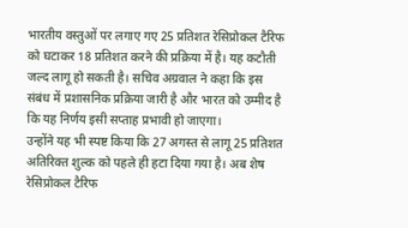भारतीय वस्तुओं पर लगाए गए 25 प्रतिशत रेसिप्रोकल टैरिफ को घटाकर 18 प्रतिशत करने की प्रक्रिया में है। यह कटौती जल्द लागू हो सकती है। सचिव अग्रवाल ने कहा कि इस संबंध में प्रशासनिक प्रक्रिया जारी है और भारत को उम्मीद है कि यह निर्णय इसी सप्ताह प्रभावी हो जाएगा।
उन्होंने यह भी स्पष्ट किया कि 27 अगस्त से लागू 25 प्रतिशत अतिरिक्त शुल्क को पहले ही हटा दिया गया है। अब शेष रेसिप्रोकल टैरिफ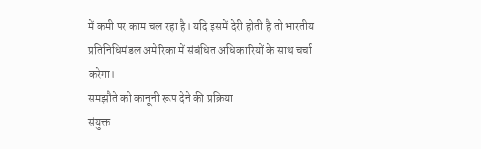में कमी पर काम चल रहा है। यदि इसमें देरी होती है तो भारतीय प्रतिनिधिमंडल अमेरिका में संबंधित अधिकारियों के साथ चर्चा करेगा।
समझौते को कानूनी रूप देने की प्रक्रिया
संयुक्त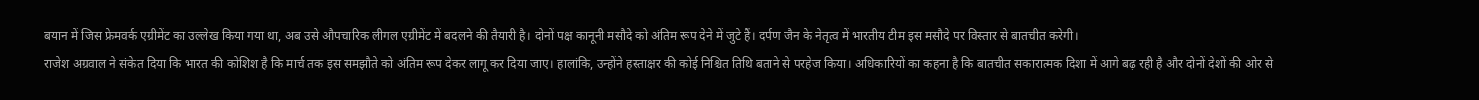बयान में जिस फ्रेमवर्क एग्रीमेंट का उल्लेख किया गया था, अब उसे औपचारिक लीगल एग्रीमेंट में बदलने की तैयारी है। दोनों पक्ष कानूनी मसौदे को अंतिम रूप देने में जुटे हैं। दर्पण जैन के नेतृत्व में भारतीय टीम इस मसौदे पर विस्तार से बातचीत करेगी।
राजेश अग्रवाल ने संकेत दिया कि भारत की कोशिश है कि मार्च तक इस समझौते को अंतिम रूप देकर लागू कर दिया जाए। हालांकि, उन्होंने हस्ताक्षर की कोई निश्चित तिथि बताने से परहेज किया। अधिकारियों का कहना है कि बातचीत सकारात्मक दिशा में आगे बढ़ रही है और दोनों देशों की ओर से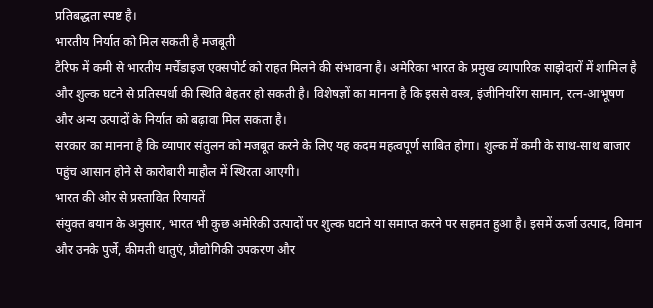प्रतिबद्धता स्पष्ट है।
भारतीय निर्यात को मिल सकती है मजबूती
टैरिफ में कमी से भारतीय मर्चेंडाइज एक्सपोर्ट को राहत मिलने की संभावना है। अमेरिका भारत के प्रमुख व्यापारिक साझेदारों में शामिल है और शुल्क घटने से प्रतिस्पर्धा की स्थिति बेहतर हो सकती है। विशेषज्ञों का मानना है कि इससे वस्त्र, इंजीनियरिंग सामान, रत्न-आभूषण और अन्य उत्पादों के निर्यात को बढ़ावा मिल सकता है।
सरकार का मानना है कि व्यापार संतुलन को मजबूत करने के लिए यह कदम महत्वपूर्ण साबित होगा। शुल्क में कमी के साथ-साथ बाजार पहुंच आसान होने से कारोबारी माहौल में स्थिरता आएगी।
भारत की ओर से प्रस्तावित रियायतें
संयुक्त बयान के अनुसार, भारत भी कुछ अमेरिकी उत्पादों पर शुल्क घटाने या समाप्त करने पर सहमत हुआ है। इसमें ऊर्जा उत्पाद, विमान और उनके पुर्जे, कीमती धातुएं, प्रौद्योगिकी उपकरण और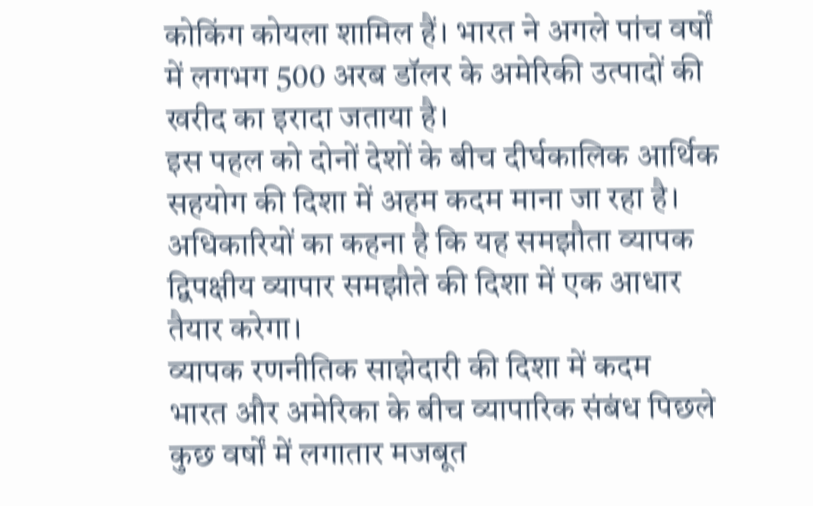कोकिंग कोयला शामिल हैं। भारत ने अगले पांच वर्षों में लगभग 500 अरब डॉलर के अमेरिकी उत्पादों की खरीद का इरादा जताया है।
इस पहल को दोनों देशों के बीच दीर्घकालिक आर्थिक सहयोग की दिशा में अहम कदम माना जा रहा है। अधिकारियों का कहना है कि यह समझौता व्यापक द्विपक्षीय व्यापार समझौते की दिशा में एक आधार तैयार करेगा।
व्यापक रणनीतिक साझेदारी की दिशा में कदम
भारत और अमेरिका के बीच व्यापारिक संबंध पिछले कुछ वर्षों में लगातार मजबूत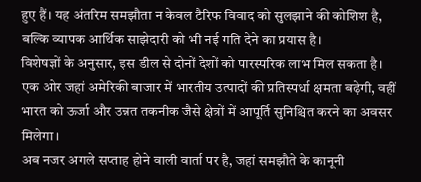हुए हैं। यह अंतरिम समझौता न केवल टैरिफ विवाद को सुलझाने की कोशिश है, बल्कि व्यापक आर्थिक साझेदारी को भी नई गति देने का प्रयास है।
विशेषज्ञों के अनुसार, इस डील से दोनों देशों को पारस्परिक लाभ मिल सकता है। एक ओर जहां अमेरिकी बाजार में भारतीय उत्पादों की प्रतिस्पर्धा क्षमता बढ़ेगी, वहीं भारत को ऊर्जा और उन्नत तकनीक जैसे क्षेत्रों में आपूर्ति सुनिश्चित करने का अवसर मिलेगा।
अब नजर अगले सप्ताह होने वाली वार्ता पर है, जहां समझौते के कानूनी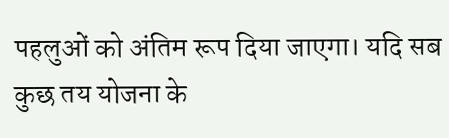पहलुओं को अंतिम रूप दिया जाएगा। यदि सब कुछ तय योजना के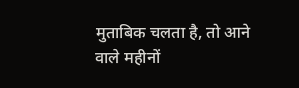मुताबिक चलता है, तो आने वाले महीनों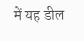में यह डील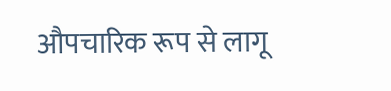औपचारिक रूप से लागू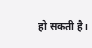हो सकती है।